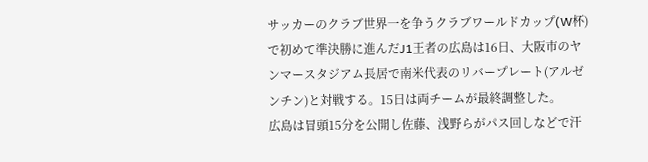サッカーのクラブ世界一を争うクラブワールドカップ(W杯)で初めて準決勝に進んだJ1王者の広島は16日、大阪市のヤンマースタジアム長居で南米代表のリバープレート(アルゼンチン)と対戦する。15日は両チームが最終調整した。
広島は冒頭15分を公開し佐藤、浅野らがパス回しなどで汗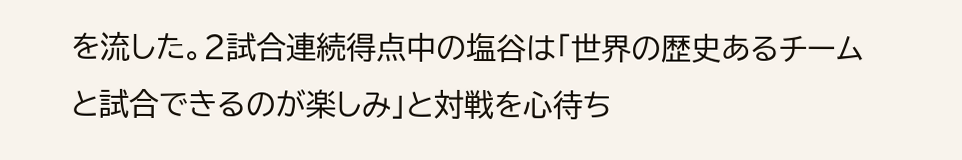を流した。2試合連続得点中の塩谷は「世界の歴史あるチームと試合できるのが楽しみ」と対戦を心待ち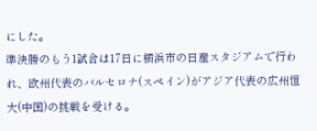にした。
準決勝のもう1試合は17日に横浜市の日産スタジアムで行われ、欧州代表のバルセロナ(スペイン)がアジア代表の広州恒大(中国)の挑戦を受ける。